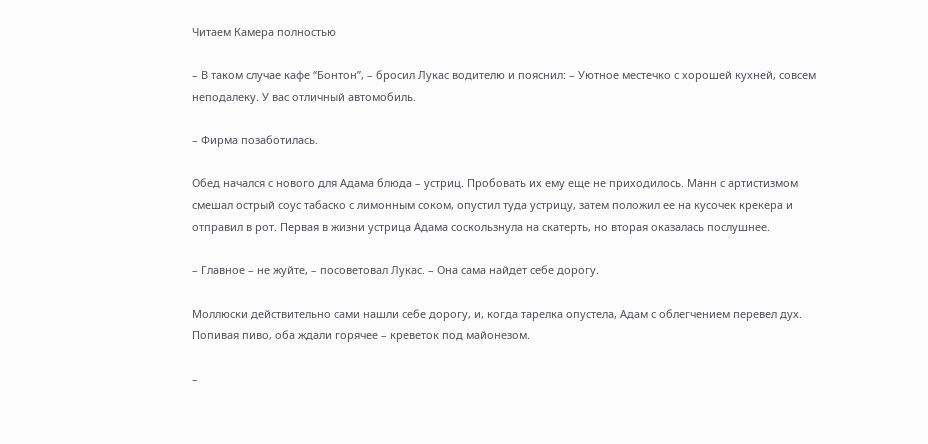Читаем Камера полностью

– В таком случае кафе “Бонтон”, – бросил Лукас водителю и пояснил: – Уютное местечко с хорошей кухней, совсем неподалеку. У вас отличный автомобиль.

– Фирма позаботилась.

Обед начался с нового для Адама блюда – устриц. Пробовать их ему еще не приходилось. Манн с артистизмом смешал острый соус табаско с лимонным соком, опустил туда устрицу, затем положил ее на кусочек крекера и отправил в рот. Первая в жизни устрица Адама соскользнула на скатерть, но вторая оказалась послушнее.

– Главное – не жуйте, – посоветовал Лукас. – Она сама найдет себе дорогу.

Моллюски действительно сами нашли себе дорогу, и, когда тарелка опустела, Адам с облегчением перевел дух. Попивая пиво, оба ждали горячее – креветок под майонезом.

–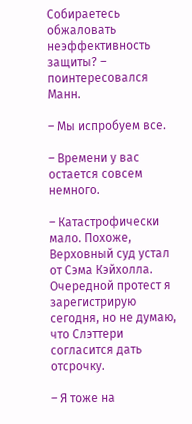Собираетесь обжаловать неэффективность защиты? – поинтересовался Манн.

– Мы испробуем все.

– Времени у вас остается совсем немного.

– Катастрофически мало. Похоже, Верховный суд устал от Сэма Кэйхолла. Очередной протест я зарегистрирую сегодня, но не думаю, что Слэттери согласится дать отсрочку.

– Я тоже на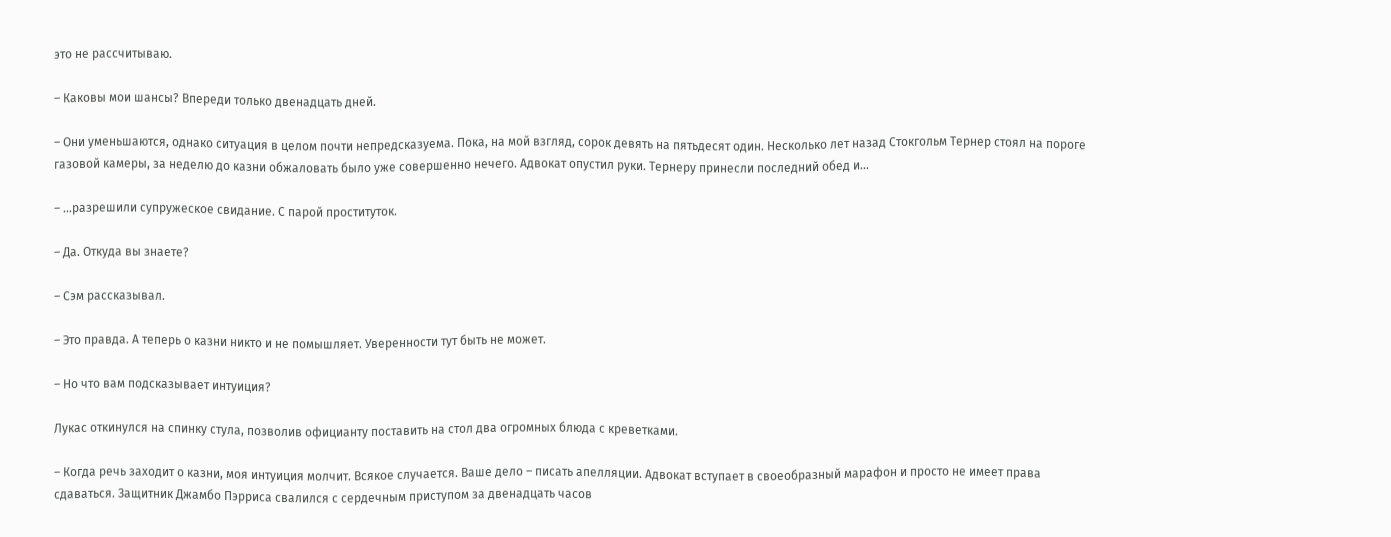это не рассчитываю.

– Каковы мои шансы? Впереди только двенадцать дней.

– Они уменьшаются, однако ситуация в целом почти непредсказуема. Пока, на мой взгляд, сорок девять на пятьдесят один. Несколько лет назад Стокгольм Тернер стоял на пороге газовой камеры, за неделю до казни обжаловать было уже совершенно нечего. Адвокат опустил руки. Тернеру принесли последний обед и…

– …разрешили супружеское свидание. С парой проституток.

– Да. Откуда вы знаете?

– Сэм рассказывал.

– Это правда. А теперь о казни никто и не помышляет. Уверенности тут быть не может.

– Но что вам подсказывает интуиция?

Лукас откинулся на спинку стула, позволив официанту поставить на стол два огромных блюда с креветками.

– Когда речь заходит о казни, моя интуиция молчит. Всякое случается. Ваше дело – писать апелляции. Адвокат вступает в своеобразный марафон и просто не имеет права сдаваться. Защитник Джамбо Пэрриса свалился с сердечным приступом за двенадцать часов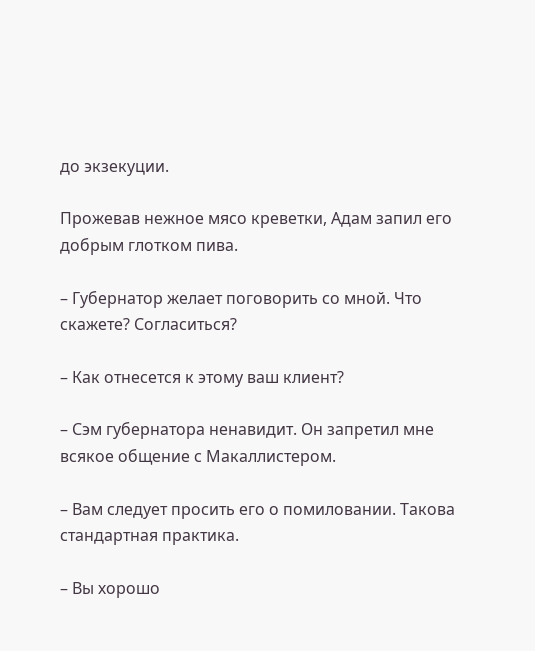до экзекуции.

Прожевав нежное мясо креветки, Адам запил его добрым глотком пива.

– Губернатор желает поговорить со мной. Что скажете? Согласиться?

– Как отнесется к этому ваш клиент?

– Сэм губернатора ненавидит. Он запретил мне всякое общение с Макаллистером.

– Вам следует просить его о помиловании. Такова стандартная практика.

– Вы хорошо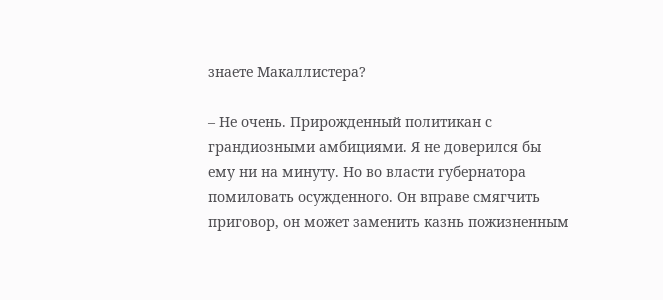знаете Макаллистера?

– Не очень. Прирожденный политикан с грандиозными амбициями. Я не доверился бы ему ни на минуту. Но во власти губернатора помиловать осужденного. Он вправе смягчить приговор, он может заменить казнь пожизненным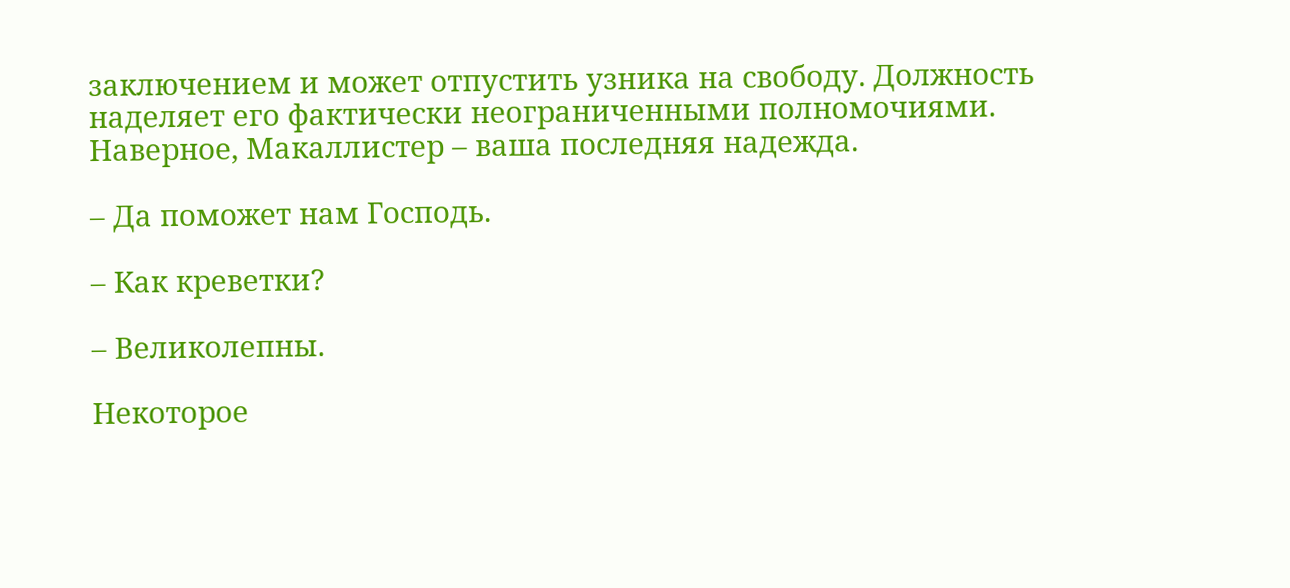заключением и может отпустить узника на свободу. Должность наделяет его фактически неограниченными полномочиями. Наверное, Макаллистер – ваша последняя надежда.

– Да поможет нам Господь.

– Как креветки?

– Великолепны.

Некоторое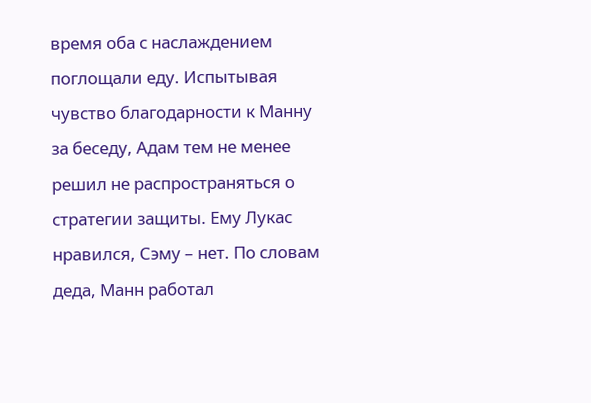время оба с наслаждением поглощали еду. Испытывая чувство благодарности к Манну за беседу, Адам тем не менее решил не распространяться о стратегии защиты. Ему Лукас нравился, Сэму – нет. По словам деда, Манн работал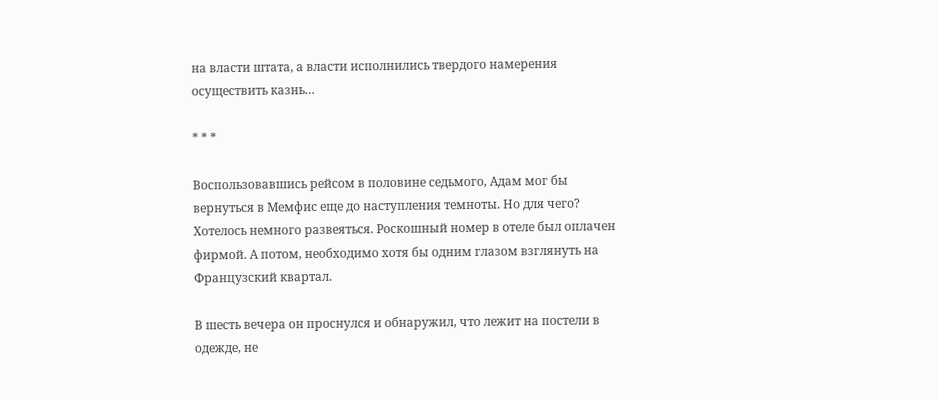на власти штата, а власти исполнились твердого намерения осуществить казнь…

* * *

Воспользовавшись рейсом в половине седьмого, Адам мог бы вернуться в Мемфис еще до наступления темноты. Но для чего? Хотелось немного развеяться. Роскошный номер в отеле был оплачен фирмой. А потом, необходимо хотя бы одним глазом взглянуть на Французский квартал.

В шесть вечера он проснулся и обнаружил, что лежит на постели в одежде, не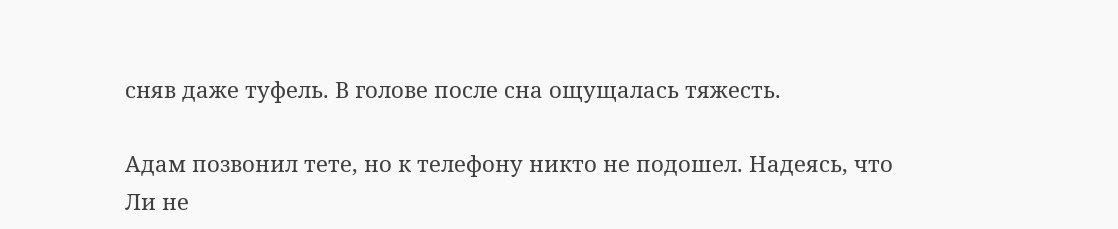сняв даже туфель. В голове после сна ощущалась тяжесть.

Адам позвонил тете, но к телефону никто не подошел. Надеясь, что Ли не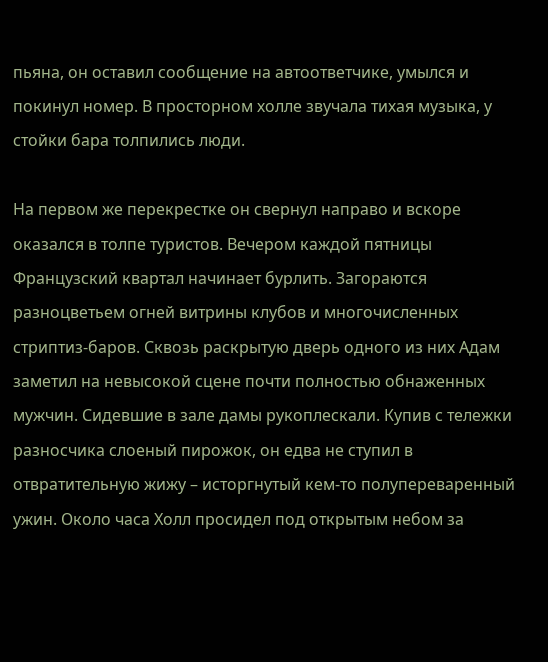пьяна, он оставил сообщение на автоответчике, умылся и покинул номер. В просторном холле звучала тихая музыка, у стойки бара толпились люди.

На первом же перекрестке он свернул направо и вскоре оказался в толпе туристов. Вечером каждой пятницы Французский квартал начинает бурлить. Загораются разноцветьем огней витрины клубов и многочисленных стриптиз-баров. Сквозь раскрытую дверь одного из них Адам заметил на невысокой сцене почти полностью обнаженных мужчин. Сидевшие в зале дамы рукоплескали. Купив с тележки разносчика слоеный пирожок, он едва не ступил в отвратительную жижу – исторгнутый кем-то полупереваренный ужин. Около часа Холл просидел под открытым небом за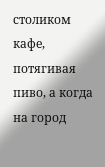столиком кафе, потягивая пиво, а когда на город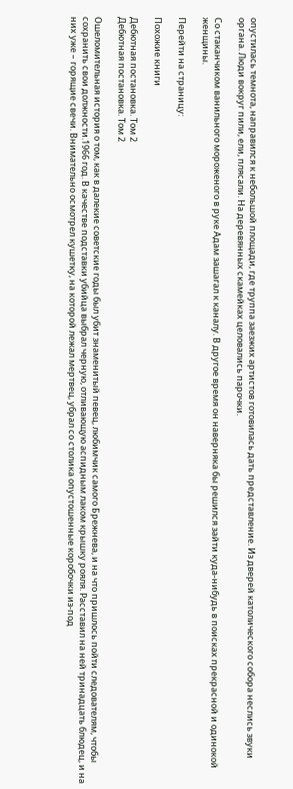опустилась темнота, направился к небольшой площади, где труппа заезжих артистов готовилась дать представление. Из дверей католического собора неслись звуки органа. Люди вокруг пили, ели, плясали. На деревянных скамейках целовались парочки.

Со стаканчиком ванильного мороженого в руке Адам зашагал к каналу. В другое время он наверняка бы решился зайти куда-нибудь в поисках прекрасной и одинокой женщины.

Перейти на страницу:

Похожие книги

Дебютная постановка. Том 2
Дебютная постановка. Том 2

Ошеломительная история о том, как в далекие советские годы был убит знаменитый певец, любимчик самого Брежнева, и на что пришлось пойти следователям, чтобы сохранить свои должности.1966 год. В качестве подставки убийца выбрал черную, отливающую аспидным лаком крышку рояля. Расставил на ней тринадцать блюдец, и на них уже – горящие свечи. Внимательно осмотрел кушетку, на которой лежал мертвец, убрал со столика опустошенные коробочки из-под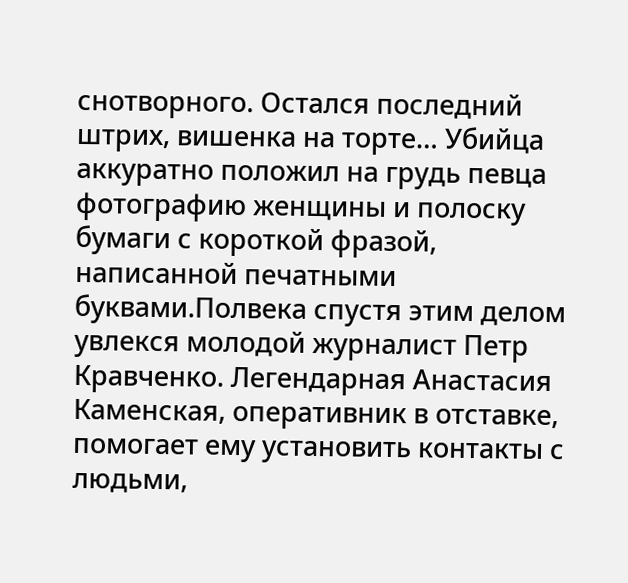снотворного. Остался последний штрих, вишенка на торте… Убийца аккуратно положил на грудь певца фотографию женщины и полоску бумаги с короткой фразой, написанной печатными буквами.Полвека спустя этим делом увлекся молодой журналист Петр Кравченко. Легендарная Анастасия Каменская, оперативник в отставке, помогает ему установить контакты с людьми,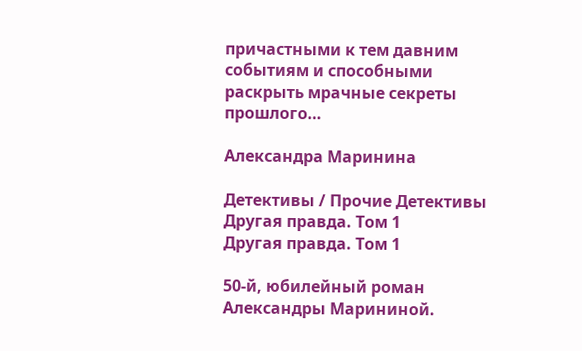причастными к тем давним событиям и способными раскрыть мрачные секреты прошлого…

Александра Маринина

Детективы / Прочие Детективы
Другая правда. Том 1
Другая правда. Том 1

50-й, юбилейный роман Александры Марининой.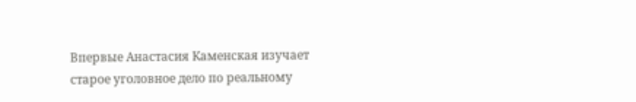Впервые Анастасия Каменская изучает старое уголовное дело по реальному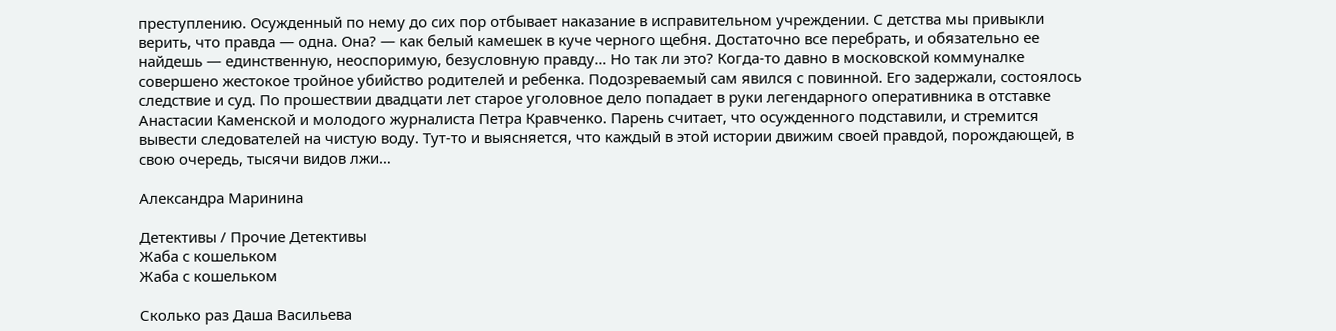преступлению. Осужденный по нему до сих пор отбывает наказание в исправительном учреждении. С детства мы привыкли верить, что правда — одна. Она? — как белый камешек в куче черного щебня. Достаточно все перебрать, и обязательно ее найдешь — единственную, неоспоримую, безусловную правду… Но так ли это? Когда-то давно в московской коммуналке совершено жестокое тройное убийство родителей и ребенка. Подозреваемый сам явился с повинной. Его задержали, состоялось следствие и суд. По прошествии двадцати лет старое уголовное дело попадает в руки легендарного оперативника в отставке Анастасии Каменской и молодого журналиста Петра Кравченко. Парень считает, что осужденного подставили, и стремится вывести следователей на чистую воду. Тут-то и выясняется, что каждый в этой истории движим своей правдой, порождающей, в свою очередь, тысячи видов лжи…

Александра Маринина

Детективы / Прочие Детективы
Жаба с кошельком
Жаба с кошельком

Сколько раз Даша Васильева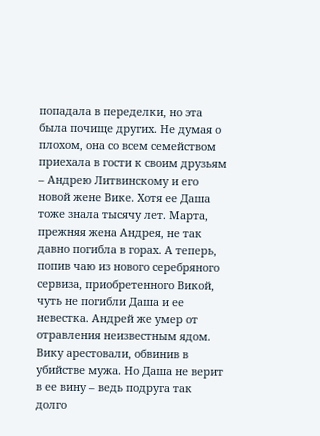попадала в переделки, но эта была почище других. Не думая о плохом, она со всем семейством приехала в гости к своим друзьям – Андрею Литвинскому и его новой жене Вике. Хотя ее Даша тоже знала тысячу лет. Марта, прежняя жена Андрея, не так давно погибла в горах. А теперь, попив чаю из нового серебряного сервиза, приобретенного Викой, чуть не погибли Даша и ее невестка. Андрей же умер от отравления неизвестным ядом. Вику арестовали, обвинив в убийстве мужа. Но Даша не верит в ее вину – ведь подруга так долго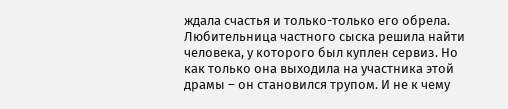ждала счастья и только-только его обрела. Любительница частного сыска решила найти человека, у которого был куплен сервиз. Но как только она выходила на участника этой драмы – он становился трупом. И не к чему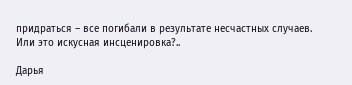придраться – все погибали в результате несчастных случаев. Или это искусная инсценировка?..

Дарья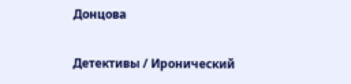Донцова

Детективы / Иронический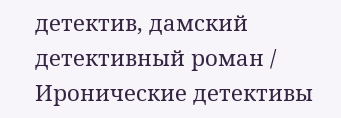детектив, дамский детективный роман / Иронические детективы